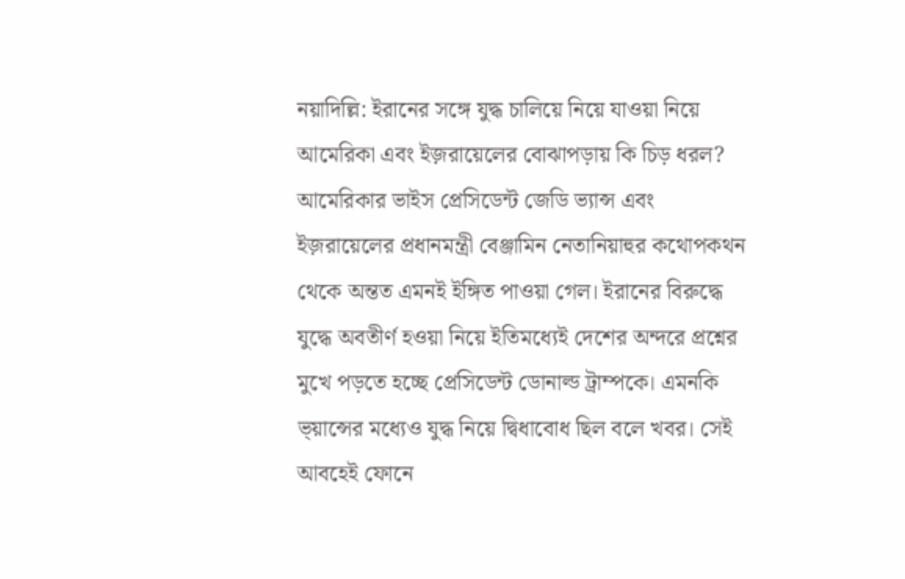নয়াদিল্লি: ইরানের সঙ্গে যুদ্ধ চালিয়ে নিয়ে যাওয়া নিয়ে আমেরিকা এবং ইজ়রায়েলের বোঝাপড়ায় কি চিড় ধরল? আমেরিকার ভাইস প্রেসিডেন্ট জেডি ভ্যান্স এবং ইজ়রায়েলের প্রধানমন্ত্রী বেঞ্জামিন নেতানিয়াহুর কথোপকথন থেকে অন্তত এমনই ইঙ্গিত পাওয়া গেল। ইরানের বিরুদ্ধে যুদ্ধে অবতীর্ণ হওয়া নিয়ে ইতিমধ্যেই দেশের অন্দরে প্রশ্নের মুখে পড়তে হচ্ছে প্রেসিডেন্ট ডোনাল্ড ট্রাম্পকে। এমনকি ভ্য়ান্সের মধ্যেও যুদ্ধ নিয়ে দ্বিধাবোধ ছিল বলে খবর। সেই আবহেই ফোনে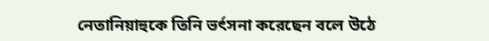নেতানিয়াহুকে তিনি ভর্ৎসনা করেছেন বলে উঠে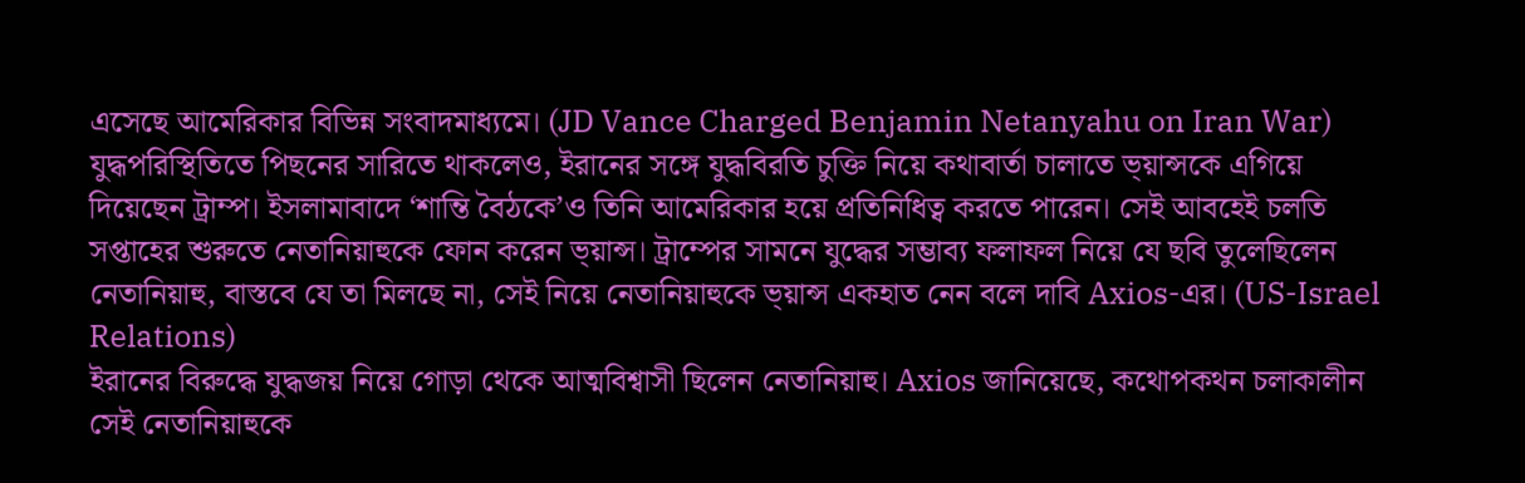এসেছে আমেরিকার বিভিন্ন সংবাদমাধ্যমে। (JD Vance Charged Benjamin Netanyahu on Iran War)
যুদ্ধপরিস্থিতিতে পিছনের সারিতে থাকলেও, ইরানের সঙ্গে যুদ্ধবিরতি চুক্তি নিয়ে কথাবার্তা চালাতে ভ্য়ান্সকে এগিয়ে দিয়েছেন ট্রাম্প। ইসলামাবাদে ‘শান্তি বৈঠকে’ও তিনি আমেরিকার হয়ে প্রতিনিধিত্ব করতে পারেন। সেই আবহেই চলতি সপ্তাহের শুরুতে নেতানিয়াহুকে ফোন করেন ভ্য়ান্স। ট্রাম্পের সামনে যুদ্ধের সম্ভাব্য ফলাফল নিয়ে যে ছবি তুলেছিলেন নেতানিয়াহু, বাস্তবে যে তা মিলছে না, সেই নিয়ে নেতানিয়াহুকে ভ্য়ান্স একহাত নেন বলে দাবি Axios-এর। (US-Israel Relations)
ইরানের বিরুদ্ধে যুদ্ধজয় নিয়ে গোড়া থেকে আত্মবিশ্বাসী ছিলেন নেতানিয়াহু। Axios জানিয়েছে, কথোপকথন চলাকালীন সেই নেতানিয়াহুকে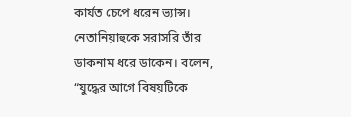কার্যত চেপে ধরেন ভ্যান্স। নেতানিয়াহুকে সরাসরি তাঁর ডাকনাম ধরে ডাকেন। বলেন, “যুদ্ধের আগে বিষয়টিকে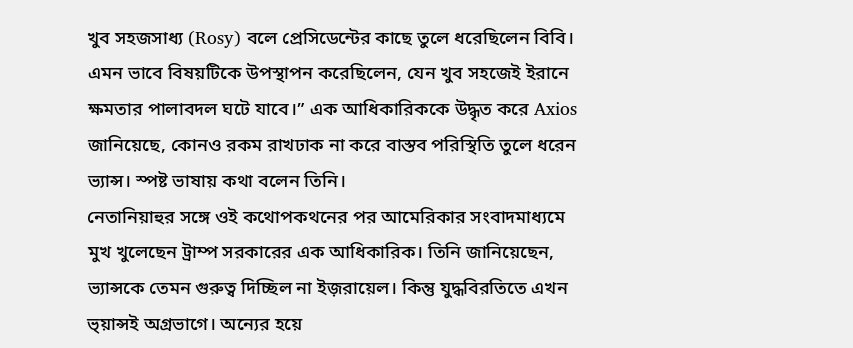খুব সহজসাধ্য (Rosy) বলে প্রেসিডেন্টের কাছে তুলে ধরেছিলেন বিবি। এমন ভাবে বিষয়টিকে উপস্থাপন করেছিলেন, যেন খুব সহজেই ইরানে ক্ষমতার পালাবদল ঘটে যাবে।” এক আধিকারিককে উদ্ধৃত করে Axios জানিয়েছে, কোনও রকম রাখঢাক না করে বাস্তব পরিস্থিতি তুলে ধরেন ভ্যান্স। স্পষ্ট ভাষায় কথা বলেন তিনি।
নেতানিয়াহুর সঙ্গে ওই কথোপকথনের পর আমেরিকার সংবাদমাধ্যমে মুখ খুলেছেন ট্রাম্প সরকারের এক আধিকারিক। তিনি জানিয়েছেন, ভ্যান্সকে তেমন গুরুত্ব দিচ্ছিল না ইজ়রায়েল। কিন্তু যুদ্ধবিরতিতে এখন ভ্য়ান্সই অগ্রভাগে। অন্যের হয়ে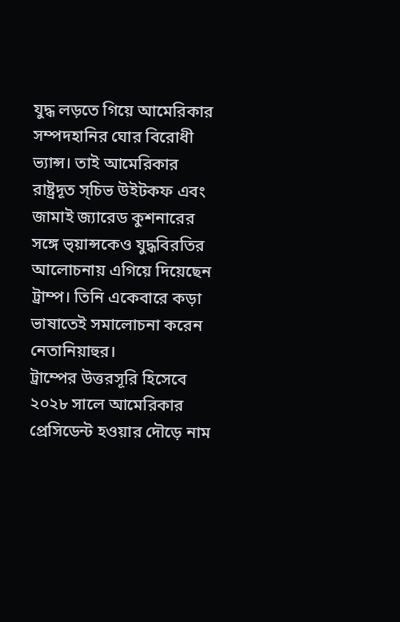যুদ্ধ লড়তে গিয়ে আমেরিকার সম্পদহানির ঘোর বিরোধী ভ্যান্স। তাই আমেরিকার রাষ্ট্রদূত স্চিভ উইটকফ এবং জামাই জ্যারেড কুশনারের সঙ্গে ভ্য়ান্সকেও যুদ্ধবিরতির আলোচনায় এগিয়ে দিয়েছেন ট্রাম্প। তিনি একেবারে কড়া ভাষাতেই সমালোচনা করেন নেতানিয়াহুর।
ট্রাম্পের উত্তরসূরি হিসেবে ২০২৮ সালে আমেরিকার প্রেসিডেন্ট হওয়ার দৌড়ে নাম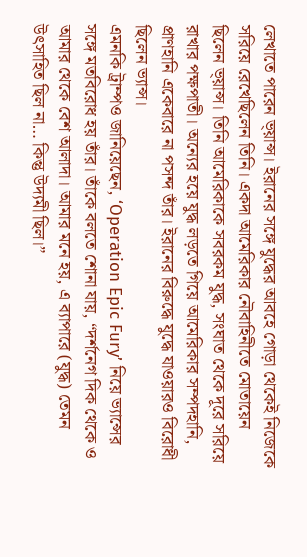লেখাতে পারেন ভ্য়ান্স। ইরানের সঙ্গে যুদ্ধের আবহে গোড়া থেকেই নিজেকে সরিয়ে রেখেছিলেন তিনি। একদা আমেরিকার নৌবাহিনীতে মোতায়েন ছিলেন ভ্য়ান্স। তিনি আমেরিকাকে সবরকম যুদ্ধ, সংঘাত থেকে দূরে সরিয়ে রাখার পক্ষপাতী। অন্যের হয়ে যুদ্ধ লড়তে গিয়ে আমেরিকার সম্পদহানি, প্রাণহানি একেবারে না পসন্দ তাঁর। ইরানের বিরুদ্ধে যুদ্ধে যাওয়ারও বিরোধী ছিলেন ভ্যান্স।
এমনকি ট্রাম্পও জানিয়েছেন, ‘Operation Epic Fury’ নিয়ে ভ্যান্সের সঙ্গে মতবিরোধ হয় তাঁর। তাঁকে বলতে শোনা যায়, “দর্শনেগ দিক থেকে ও আমার থেকে বেশ আলাদা। আমার মনে হয়, এ ব্যাপারে (যুদ্ধ) তেমন উৎসাহিত ছিল না… কিন্তু উদ্যমী ছিল।”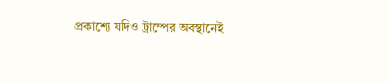প্রকাশ্যে যদিও ট্রাম্পের অবস্থানেই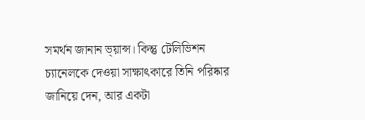সমর্থন জানান ভ্য়ান্স। কিন্তু টেলিভিশন চ্যানেলকে দেওয়া সাক্ষাৎকারে তিনি পরিষ্কার জানিয়ে দেন, আর একটা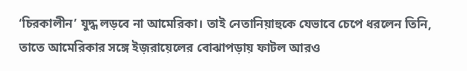‘চিরকালীন’ যুদ্ধ লড়বে না আমেরিকা। তাই নেতানিয়াহুকে যেভাবে চেপে ধরলেন তিনি, তাতে আমেরিকার সঙ্গে ইজ়রায়েলের বোঝাপড়ায় ফাটল আরও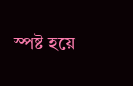স্পষ্ট হয়ে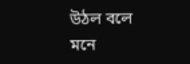উঠল বলে মনে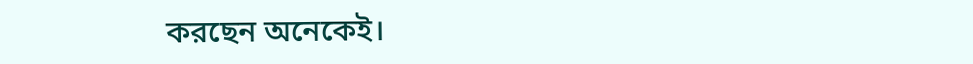করছেন অনেকেই।